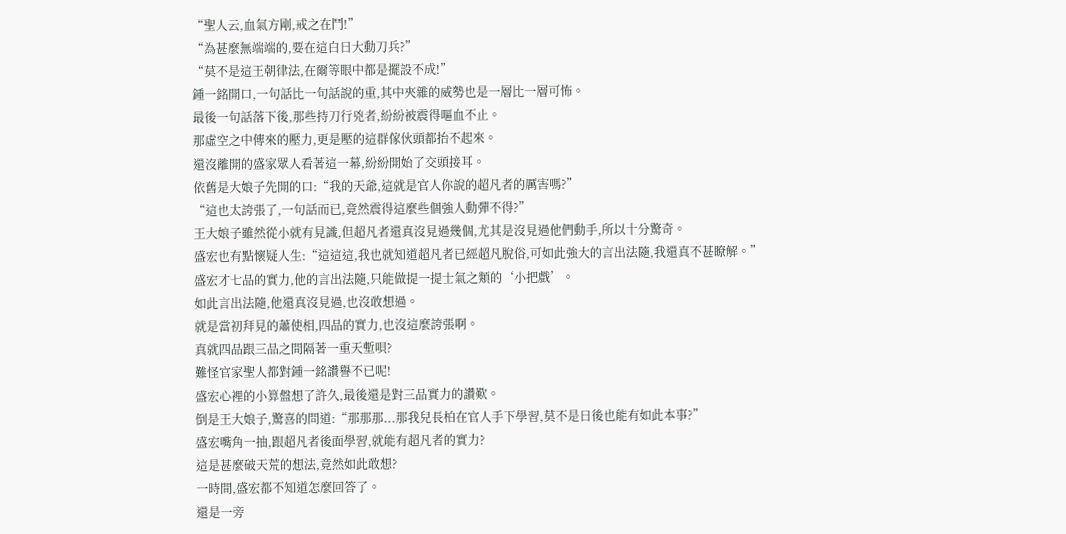“聖人云,血氣方剛,戒之在鬥!”
“為甚麼無端端的,要在這白日大動刀兵?”
“莫不是這王朝律法,在爾等眼中都是擺設不成!”
鍾一銘開口,一句話比一句話說的重,其中夾雜的威勢也是一層比一層可怖。
最後一句話落下後,那些持刀行兇者,紛紛被震得嘔血不止。
那虛空之中傳來的壓力,更是壓的這群傢伙頭都抬不起來。
還沒離開的盛家眾人看著這一幕,紛紛開始了交頭接耳。
依舊是大娘子先開的口:“我的天爺,這就是官人你說的超凡者的厲害嗎?”
“這也太誇張了,一句話而已,竟然震得這麼些個強人動彈不得?”
王大娘子雖然從小就有見識,但超凡者還真沒見過幾個,尤其是沒見過他們動手,所以十分驚奇。
盛宏也有點懷疑人生:“這這這,我也就知道超凡者已經超凡脫俗,可如此強大的言出法隨,我還真不甚瞭解。”
盛宏才七品的實力,他的言出法隨,只能做提一提士氣之類的‘小把戲’。
如此言出法隨,他還真沒見過,也沒敢想過。
就是當初拜見的蕭使相,四品的實力,也沒這麼誇張啊。
真就四品跟三品之間隔著一重天塹唄?
難怪官家聖人都對鍾一銘讚譽不已呢!
盛宏心裡的小算盤想了許久,最後還是對三品實力的讚歎。
倒是王大娘子,驚喜的問道:“那那那...那我兒長柏在官人手下學習,莫不是日後也能有如此本事?”
盛宏嘴角一抽,跟超凡者後面學習,就能有超凡者的實力?
這是甚麼破天荒的想法,竟然如此敢想?
一時間,盛宏都不知道怎麼回答了。
還是一旁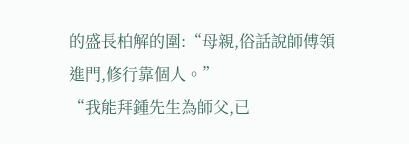的盛長柏解的圍:“母親,俗話說師傅領進門,修行靠個人。”
“我能拜鍾先生為師父,已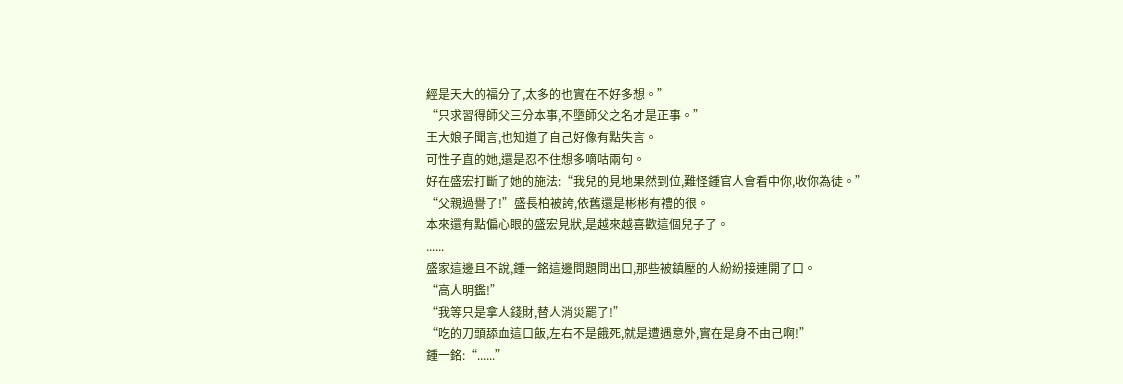經是天大的福分了,太多的也實在不好多想。”
“只求習得師父三分本事,不墮師父之名才是正事。”
王大娘子聞言,也知道了自己好像有點失言。
可性子直的她,還是忍不住想多嘀咕兩句。
好在盛宏打斷了她的施法:“我兒的見地果然到位,難怪鍾官人會看中你,收你為徒。”
“父親過譽了!”盛長柏被誇,依舊還是彬彬有禮的很。
本來還有點偏心眼的盛宏見狀,是越來越喜歡這個兒子了。
......
盛家這邊且不說,鍾一銘這邊問題問出口,那些被鎮壓的人紛紛接連開了口。
“高人明鑑!”
“我等只是拿人錢財,替人消災罷了!”
“吃的刀頭舔血這口飯,左右不是餓死,就是遭遇意外,實在是身不由己啊!”
鍾一銘:“......”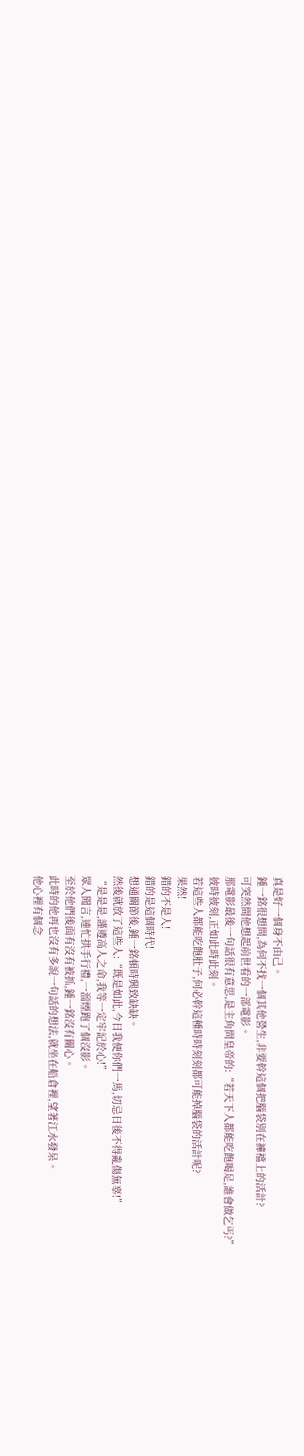真是好一個身不由己。
鍾一銘很想問,為何不找一個其他營生,非要幹這個把腦袋別在褲襠上的活計?
可突然間他想起前世看的一部電影。
那電影最後一句話很有意思,是主角問皇帝的:“若天下人都能吃飽喝足,誰會做乞丐?”
彼時彼刻,正如此時此刻。
若這些人都能吃飽肚子,何必幹這種時時刻刻都可能掉腦袋的活計呢?
果然!
錯的不是人!
錯的是這個時代!
想通關節後,鍾一銘頓時興致缺缺。
然後就放了這些人:“既是如此,今日我便你們一馬,切忌日後不得亂傷無辜!”
“是是是,謹遵高人之命,我等一定牢記於心!”
眾人聞言,連忙拱手行禮,一溜煙跑了個沒影。
至於他們後面有沒有被抓,鍾一銘沒有關心。
此時的他再也沒有多說一句話的想法,就坐在船倉裡,望著江水發呆。
他心裡有個念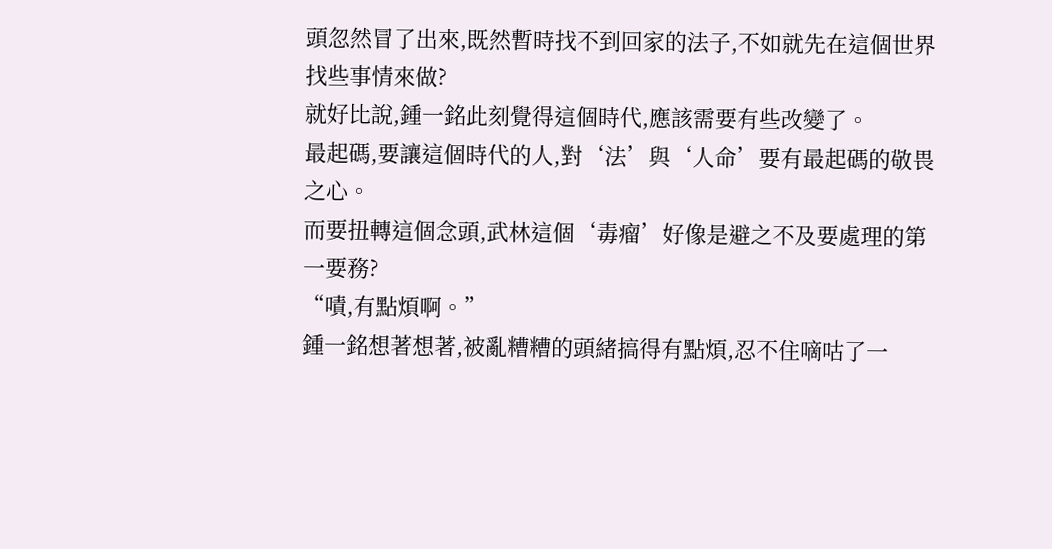頭忽然冒了出來,既然暫時找不到回家的法子,不如就先在這個世界找些事情來做?
就好比說,鍾一銘此刻覺得這個時代,應該需要有些改變了。
最起碼,要讓這個時代的人,對‘法’與‘人命’要有最起碼的敬畏之心。
而要扭轉這個念頭,武林這個‘毒瘤’好像是避之不及要處理的第一要務?
“嘖,有點煩啊。”
鍾一銘想著想著,被亂糟糟的頭緒搞得有點煩,忍不住嘀咕了一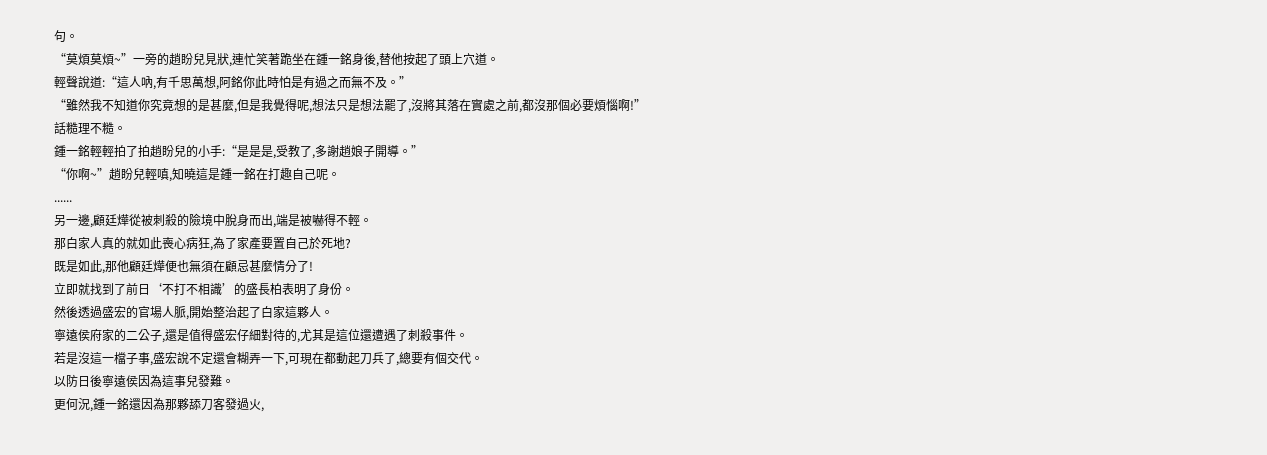句。
“莫煩莫煩~”一旁的趙盼兒見狀,連忙笑著跪坐在鍾一銘身後,替他按起了頭上穴道。
輕聲說道:“這人吶,有千思萬想,阿銘你此時怕是有過之而無不及。”
“雖然我不知道你究竟想的是甚麼,但是我覺得呢,想法只是想法罷了,沒將其落在實處之前,都沒那個必要煩惱啊!”
話糙理不糙。
鍾一銘輕輕拍了拍趙盼兒的小手:“是是是,受教了,多謝趙娘子開導。”
“你啊~”趙盼兒輕嗔,知曉這是鍾一銘在打趣自己呢。
......
另一邊,顧廷燁從被刺殺的險境中脫身而出,端是被嚇得不輕。
那白家人真的就如此喪心病狂,為了家產要置自己於死地?
既是如此,那他顧廷燁便也無須在顧忌甚麼情分了!
立即就找到了前日‘不打不相識’的盛長柏表明了身份。
然後透過盛宏的官場人脈,開始整治起了白家這夥人。
寧遠侯府家的二公子,還是值得盛宏仔細對待的,尤其是這位還遭遇了刺殺事件。
若是沒這一檔子事,盛宏說不定還會糊弄一下,可現在都動起刀兵了,總要有個交代。
以防日後寧遠侯因為這事兒發難。
更何況,鍾一銘還因為那夥舔刀客發過火,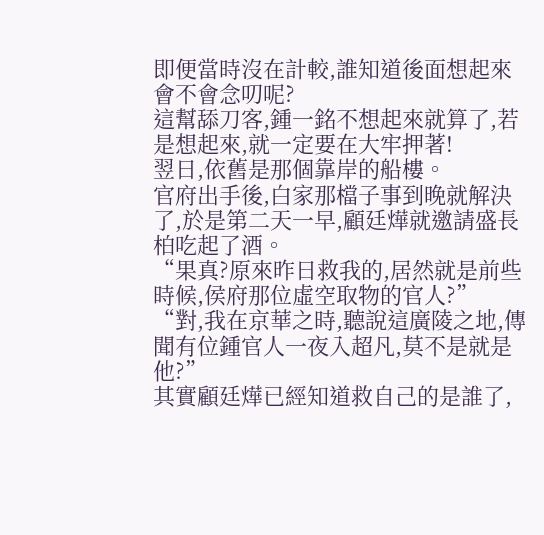即便當時沒在計較,誰知道後面想起來會不會念叨呢?
這幫舔刀客,鍾一銘不想起來就算了,若是想起來,就一定要在大牢押著!
翌日,依舊是那個靠岸的船樓。
官府出手後,白家那檔子事到晚就解決了,於是第二天一早,顧廷燁就邀請盛長柏吃起了酒。
“果真?原來昨日救我的,居然就是前些時候,侯府那位虛空取物的官人?”
“對,我在京華之時,聽說這廣陵之地,傳聞有位鍾官人一夜入超凡,莫不是就是他?”
其實顧廷燁已經知道救自己的是誰了,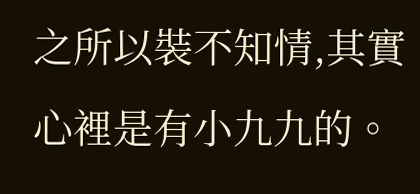之所以裝不知情,其實心裡是有小九九的。